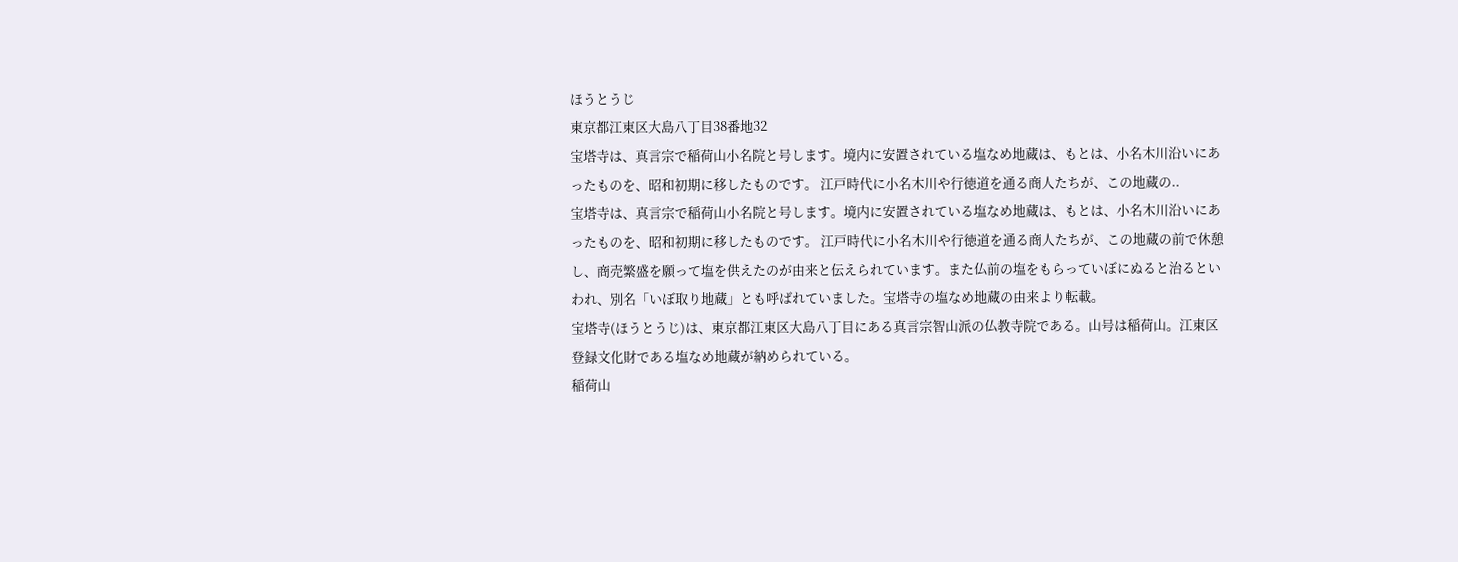ほうとうじ
東京都江東区大島八丁目38番地32
宝塔寺は、真言宗で稲荷山小名院と号します。境内に安置されている塩なめ地蔵は、もとは、小名木川沿いにあったものを、昭和初期に移したものです。 江戸時代に小名木川や行徳道を通る商人たちが、この地蔵の..
宝塔寺は、真言宗で稲荷山小名院と号します。境内に安置されている塩なめ地蔵は、もとは、小名木川沿いにあったものを、昭和初期に移したものです。 江戸時代に小名木川や行徳道を通る商人たちが、この地蔵の前で休憩し、商売繁盛を願って塩を供えたのが由来と伝えられています。また仏前の塩をもらっていぼにぬると治るといわれ、別名「いぼ取り地蔵」とも呼ばれていました。宝塔寺の塩なめ地蔵の由来より転載。
宝塔寺(ほうとうじ)は、東京都江東区大島八丁目にある真言宗智山派の仏教寺院である。山号は稲荷山。江東区登録文化財である塩なめ地蔵が納められている。
稲荷山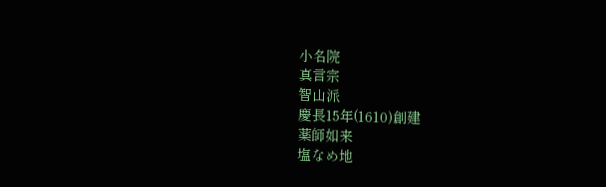小名院
真言宗
智山派
慶長15年(1610)創建
薬師如来
塩なめ地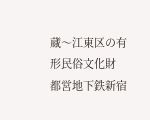蔵〜江東区の有形民俗文化財
都営地下鉄新宿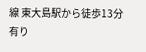線 東大島駅から徒歩13分
有り